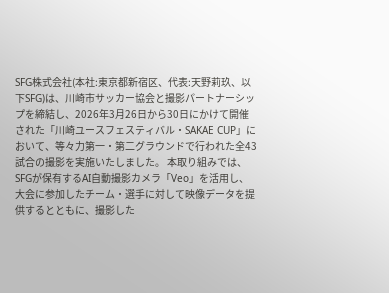SFG株式会社(本社:東京都新宿区、代表:天野莉玖、以下SFG)は、川崎市サッカー協会と撮影パートナーシップを締結し、2026年3月26日から30日にかけて開催された「川崎ユースフェスティバル・SAKAE CUP」において、等々力第一・第二グラウンドで行われた全43試合の撮影を実施いたしました。 本取り組みでは、SFGが保有するAI自動撮影カメラ「Veo」を活用し、大会に参加したチーム・選手に対して映像データを提供するとともに、撮影した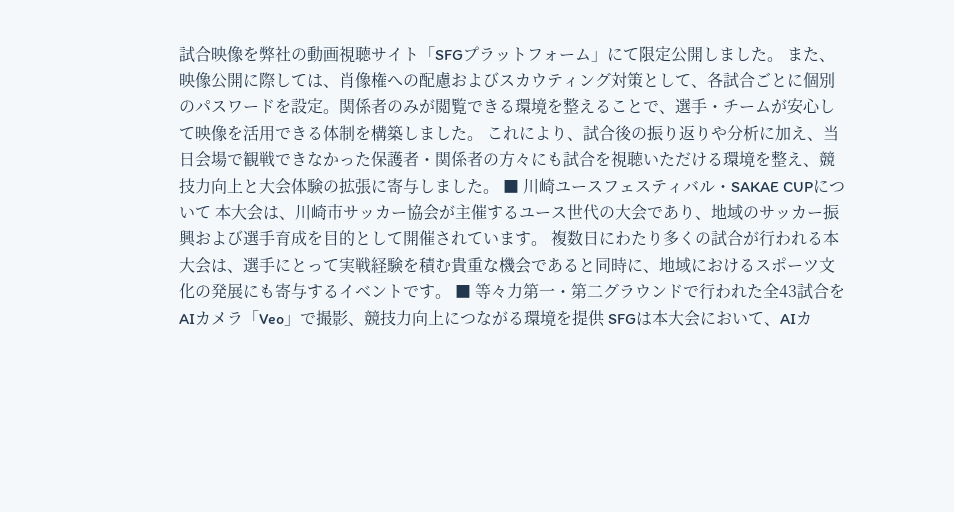試合映像を弊社の動画視聴サイト「SFGプラットフォーム」にて限定公開しました。 また、映像公開に際しては、肖像権への配慮およびスカウティング対策として、各試合ごとに個別のパスワードを設定。関係者のみが閲覧できる環境を整えることで、選手・チームが安心して映像を活用できる体制を構築しました。 これにより、試合後の振り返りや分析に加え、当日会場で観戦できなかった保護者・関係者の方々にも試合を視聴いただける環境を整え、競技力向上と大会体験の拡張に寄与しました。 ■ 川崎ユースフェスティバル・SAKAE CUPについて 本大会は、川崎市サッカー協会が主催するユース世代の大会であり、地域のサッカー振興および選手育成を目的として開催されています。 複数日にわたり多くの試合が行われる本大会は、選手にとって実戦経験を積む貴重な機会であると同時に、地域におけるスポーツ文化の発展にも寄与するイベントです。 ■ 等々力第一・第二グラウンドで行われた全43試合をAIカメラ「Veo」で撮影、競技力向上につながる環境を提供 SFGは本大会において、AIカ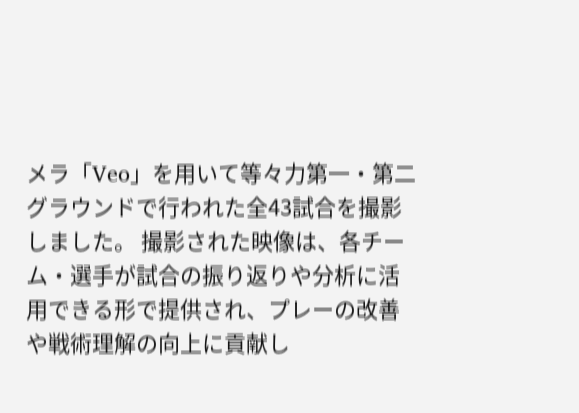メラ「Veo」を用いて等々力第一・第二グラウンドで行われた全43試合を撮影しました。 撮影された映像は、各チーム・選手が試合の振り返りや分析に活用できる形で提供され、プレーの改善や戦術理解の向上に貢献し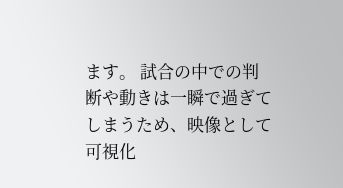ます。 試合の中での判断や動きは一瞬で過ぎてしまうため、映像として可視化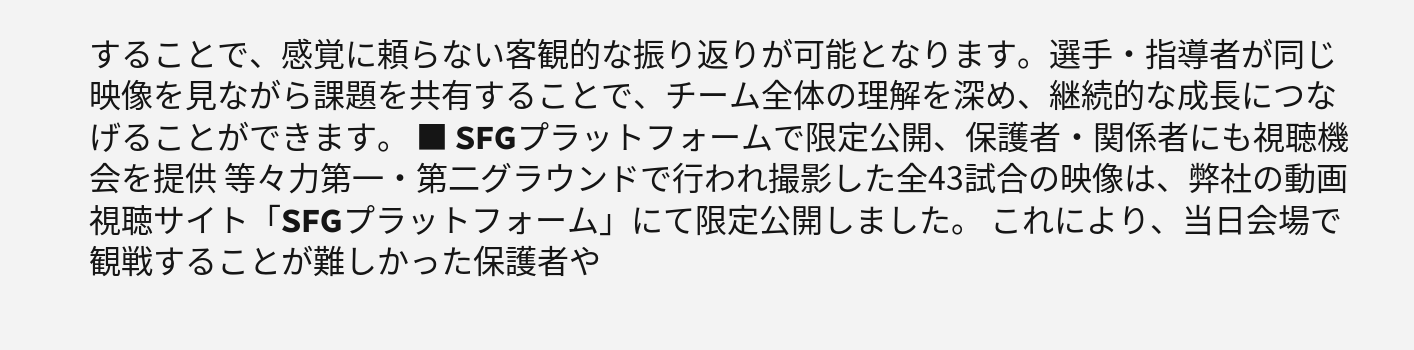することで、感覚に頼らない客観的な振り返りが可能となります。選手・指導者が同じ映像を見ながら課題を共有することで、チーム全体の理解を深め、継続的な成長につなげることができます。 ■ SFGプラットフォームで限定公開、保護者・関係者にも視聴機会を提供 等々力第一・第二グラウンドで行われ撮影した全43試合の映像は、弊社の動画視聴サイト「SFGプラットフォーム」にて限定公開しました。 これにより、当日会場で観戦することが難しかった保護者や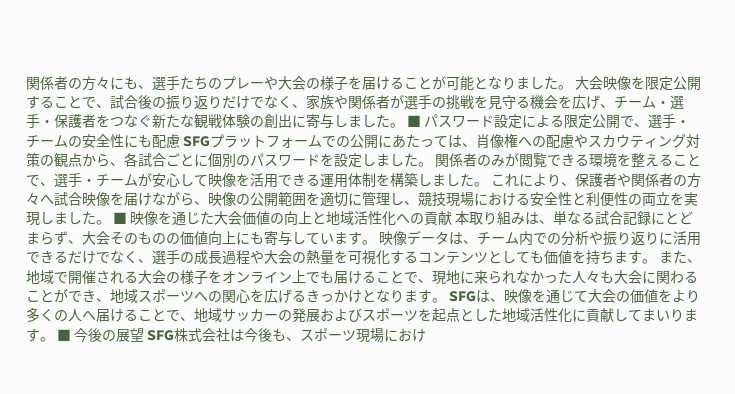関係者の方々にも、選手たちのプレーや大会の様子を届けることが可能となりました。 大会映像を限定公開することで、試合後の振り返りだけでなく、家族や関係者が選手の挑戦を見守る機会を広げ、チーム・選手・保護者をつなぐ新たな観戦体験の創出に寄与しました。 ■ パスワード設定による限定公開で、選手・チームの安全性にも配慮 SFGプラットフォームでの公開にあたっては、肖像権への配慮やスカウティング対策の観点から、各試合ごとに個別のパスワードを設定しました。 関係者のみが閲覧できる環境を整えることで、選手・チームが安心して映像を活用できる運用体制を構築しました。 これにより、保護者や関係者の方々へ試合映像を届けながら、映像の公開範囲を適切に管理し、競技現場における安全性と利便性の両立を実現しました。 ■ 映像を通じた大会価値の向上と地域活性化への貢献 本取り組みは、単なる試合記録にとどまらず、大会そのものの価値向上にも寄与しています。 映像データは、チーム内での分析や振り返りに活用できるだけでなく、選手の成長過程や大会の熱量を可視化するコンテンツとしても価値を持ちます。 また、地域で開催される大会の様子をオンライン上でも届けることで、現地に来られなかった人々も大会に関わることができ、地域スポーツへの関心を広げるきっかけとなります。 SFGは、映像を通じて大会の価値をより多くの人へ届けることで、地域サッカーの発展およびスポーツを起点とした地域活性化に貢献してまいります。 ■ 今後の展望 SFG株式会社は今後も、スポーツ現場におけ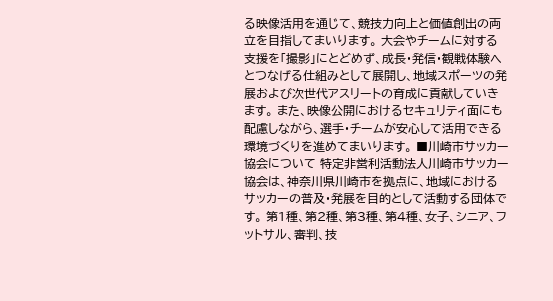る映像活用を通じて、競技力向上と価値創出の両立を目指してまいります。 大会やチームに対する支援を「撮影」にとどめず、成長・発信・観戦体験へとつなげる仕組みとして展開し、地域スポーツの発展および次世代アスリートの育成に貢献していきます。 また、映像公開におけるセキュリティ面にも配慮しながら、選手・チームが安心して活用できる環境づくりを進めてまいります。 ■川崎市サッカー協会について 特定非営利活動法人川崎市サッカー協会は、神奈川県川崎市を拠点に、地域におけるサッカーの普及・発展を目的として活動する団体です。 第1種、第2種、第3種、第4種、女子、シニア、フットサル、審判、技